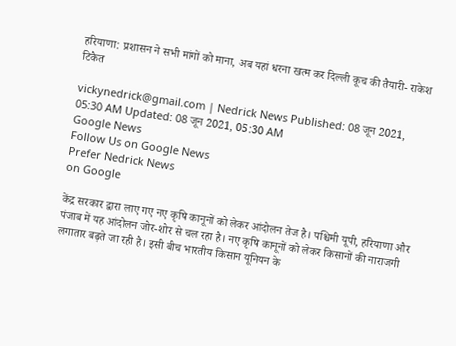हरियाणा: प्रशासन ने सभी मांगों को माना, अब यहां धरना खत्म कर दिल्ली कूच की तैयारी- राकेश टिकैत

vickynedrick@gmail.com | Nedrick News Published: 08 जून 2021, 05:30 AM Updated: 08 जून 2021, 05:30 AM
Google News
Follow Us on Google News
Prefer Nedrick News
on Google

केंद्र सरकार द्वारा लाए गए नए कृषि कानूनों को लेकर आंदोलन तेज है। पश्चिमी यूपी, हरियाणा और पंजाब में यह आंदोलन जोर-शोर से चल रहा है। नए कृषि कानूनों को लेकर किसानों की नाराजगी लगातार बढ़ते जा रही है। इसी बीच भारतीय किसान यूनियन के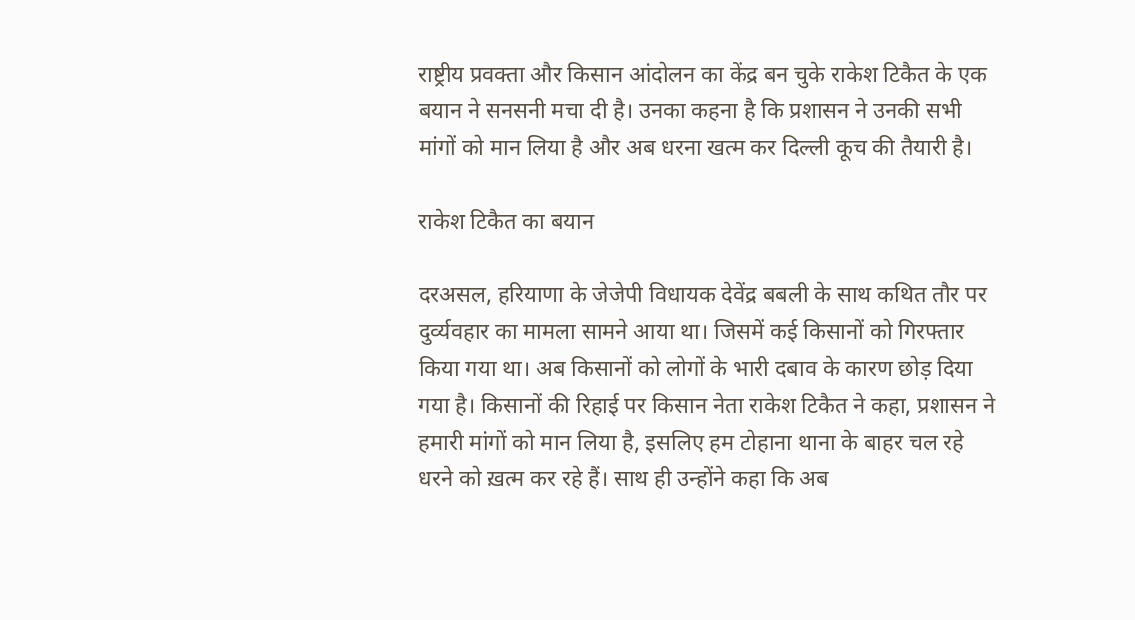राष्ट्रीय प्रवक्ता और किसान आंदोलन का केंद्र बन चुके राकेश टिकैत के एक बयान ने सनसनी मचा दी है। उनका कहना है कि प्रशासन ने उनकी सभी मांगों को मान लिया है और अब धरना खत्म कर दिल्ली कूच की तैयारी है।

राकेश टिकैत का बयान

दरअसल, हरियाणा के जेजेपी विधायक देवेंद्र बबली के साथ कथित तौर पर दुर्व्यवहार का मामला सामने आया था। जिसमें कई किसानों को गिरफ्तार किया गया था। अब किसानों को लोगों के भारी दबाव के कारण छोड़ दिया गया है। किसानों की रिहाई पर किसान नेता राकेश टिकैत ने कहा, प्रशासन ने हमारी मांगों को मान लिया है, इसलिए हम टोहाना थाना के बाहर चल रहे धरने को ख़त्म कर रहे हैं। साथ ही उन्होंने कहा कि अब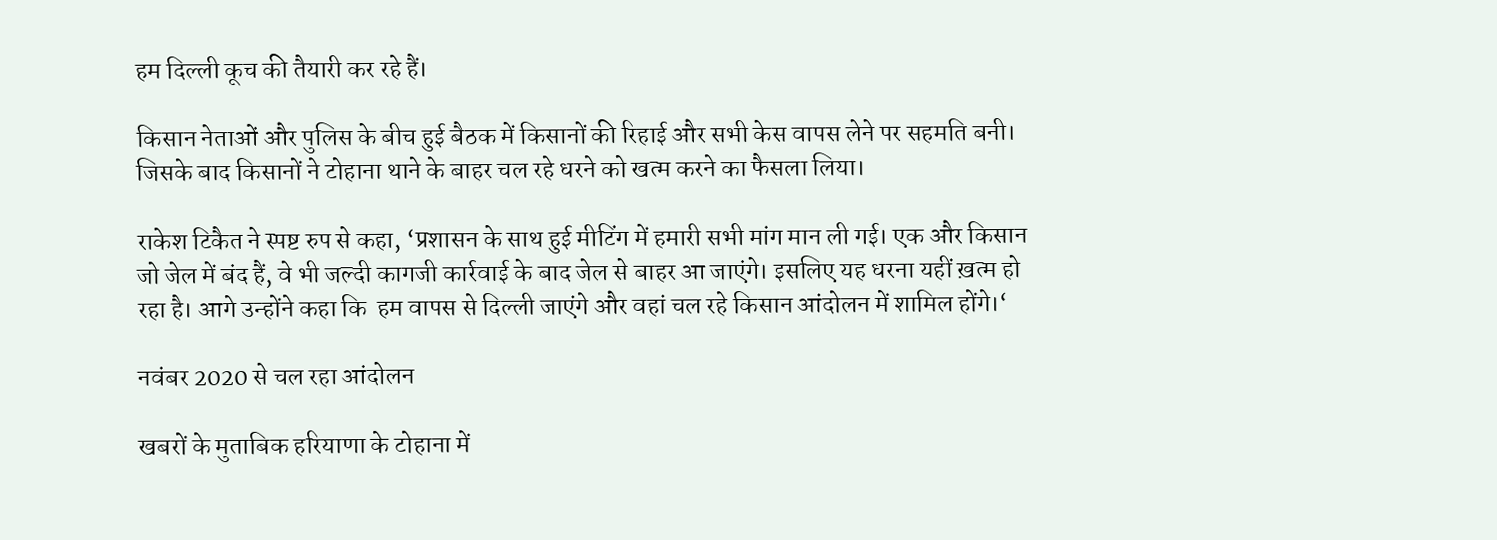हम दिल्ली कूच की तैयारी कर रहे हैं।

किसान नेताओं और पुलिस के बीच हुई बैठक में किसानों की रिहाई और सभी केस वापस लेने पर सहमति बनी। जिसके बाद किसानों ने टोहाना थाने के बाहर चल रहे धरने को खत्म करने का फैसला लिया।

राकेश टिकैत ने स्पष्ट रुप से कहा, ‘प्रशासन के साथ हुई मीटिंग में हमारी सभी मांग मान ली गई। एक और किसान जो जेल में बंद हैं, वे भी जल्दी कागजी कार्रवाई के बाद जेल से बाहर आ जाएंगे। इसलिए यह धरना यहीं ख़त्म हो रहा है। आगे उन्होंने कहा कि  हम वापस से दिल्ली जाएंगे और वहां चल रहे किसान आंदोलन में शामिल होंगे।‘

नवंबर 2020 से चल रहा आंदोलन

खबरों के मुताबिक हरियाणा के टोहाना में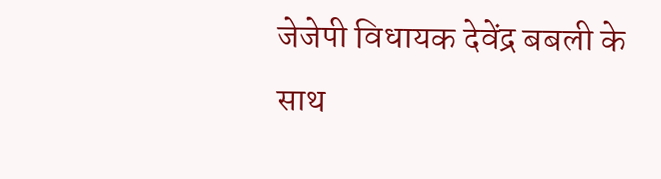जेजेपी विधायक देवेंद्र बबली के साथ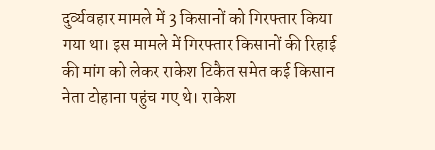दुर्व्यवहार मामले में 3 किसानों को गिरफ्तार किया गया था। इस मामले में गिरफ्तार किसानों की रिहाई की मांग को लेकर राकेश टिकैत समेत कई किसान नेता टोहाना पहुंच गए थे। राकेश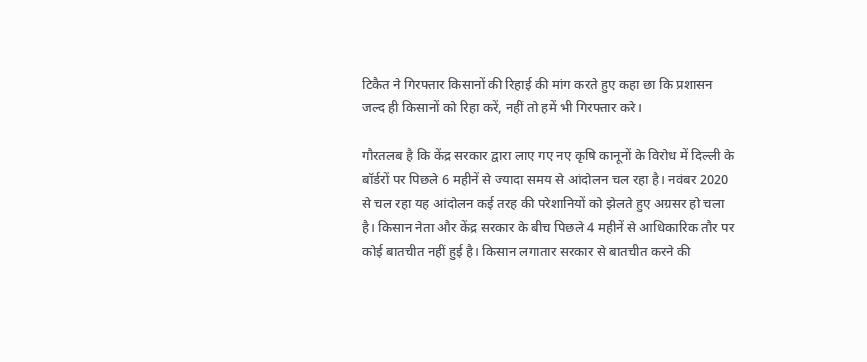टिकैत ने गिरफ्तार किसानों की रिहाई की मांग करते हुए कहा छा कि प्रशासन जल्द ही किसानों को रिहा करें, नहीं तो हमें भी गिरफ्तार करे।

गौरतलब है कि केंद्र सरकार द्वारा लाए गए नए कृषि कानूनों के विरोध में दिल्ली के बॉर्डरों पर पिछले 6 महीनें से ज्यादा समय से आंदोलन चल रहा है। नवंबर 2020 से चल रहा यह आंदोलन कई तरह की परेशानियों को झेलते हुए अग्रसर हो चला है। किसान नेता और केंद्र सरकार के बीच पिछले 4 महीनें से आधिकारिक तौर पर कोई बातचीत नहीं हुई है। किसान लगातार सरकार से बातचीत करने की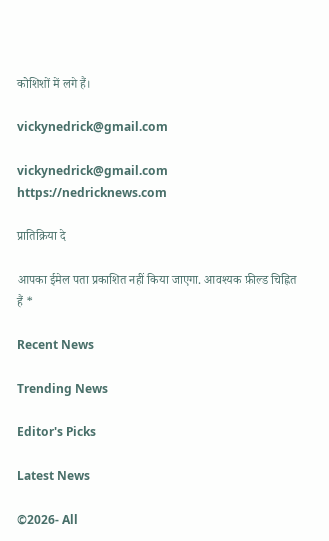कोशिशों में लगे हैं।

vickynedrick@gmail.com

vickynedrick@gmail.com https://nedricknews.com

प्रातिक्रिया दे

आपका ईमेल पता प्रकाशित नहीं किया जाएगा. आवश्यक फ़ील्ड चिह्नित हैं *

Recent News

Trending News

Editor's Picks

Latest News

©2026- All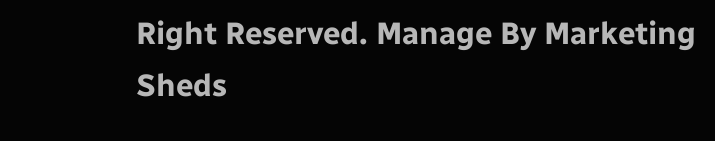Right Reserved. Manage By Marketing Sheds